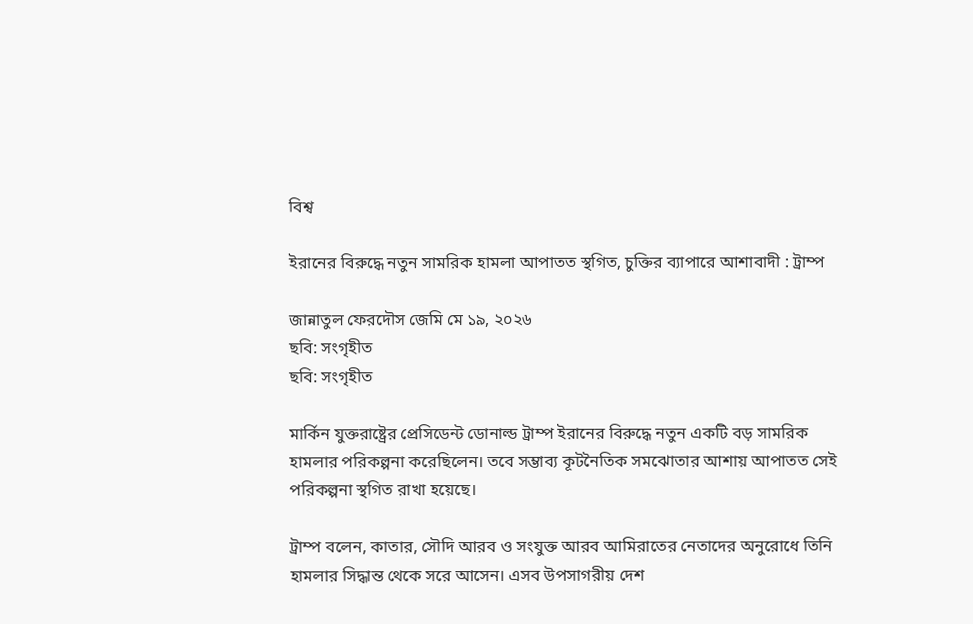বিশ্ব

ইরানের বিরুদ্ধে নতুন সামরিক হামলা আপাতত স্থগিত, চুক্তির ব্যাপারে আশাবাদী : ট্রাম্প

জান্নাতুল ফেরদৌস জেমি মে ১৯, ২০২৬
ছবি: সংগৃহীত
ছবি: সংগৃহীত

মার্কিন যুক্তরাষ্ট্রের প্রেসিডেন্ট ডোনাল্ড ট্রাম্প ইরানের বিরুদ্ধে নতুন একটি বড় সামরিক হামলার পরিকল্পনা করেছিলেন। তবে সম্ভাব্য কূটনৈতিক সমঝোতার আশায় আপাতত সেই পরিকল্পনা স্থগিত রাখা হয়েছে।

ট্রাম্প বলেন, কাতার, সৌদি আরব ও সংযুক্ত আরব আমিরাতের নেতাদের অনুরোধে তিনি হামলার সিদ্ধান্ত থেকে সরে আসেন। এসব উপসাগরীয় দেশ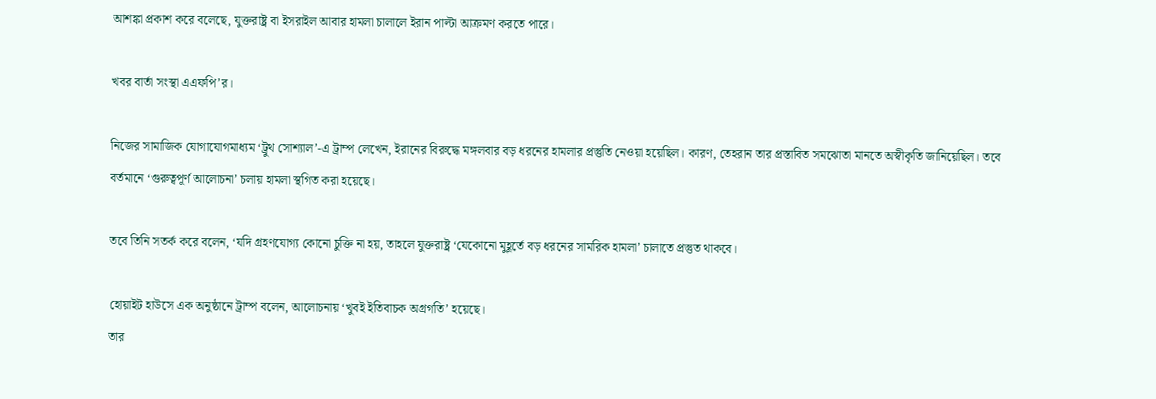আশঙ্কা প্রকাশ করে বলেছে, যুক্তরাষ্ট্র বা ইসরাইল আবার হামলা চালালে ইরান পাল্টা আক্রমণ করতে পারে।

খবর বার্তা সংস্থা এএফপি’র।

নিজের সামাজিক যোগাযোগমাধ্যম ‘ট্রুথ সোশ্যাল’-এ ট্রাম্প লেখেন, ইরানের বিরুদ্ধে মঙ্গলবার বড় ধরনের হামলার প্রস্তুতি নেওয়া হয়েছিল। কারণ, তেহরান তার প্রস্তাবিত সমঝোতা মানতে অস্বীকৃতি জানিয়েছিল। তবে বর্তমানে ‘গুরুত্বপূর্ণ আলোচনা’ চলায় হামলা স্থগিত করা হয়েছে।

তবে তিনি সতর্ক করে বলেন, ‘যদি গ্রহণযোগ্য কোনো চুক্তি না হয়, তাহলে যুক্তরাষ্ট্র ‘যেকোনো মুহূর্তে বড় ধরনের সামরিক হামলা’ চালাতে প্রস্তুত থাকবে।

হোয়াইট হাউসে এক অনুষ্ঠানে ট্রাম্প বলেন, আলোচনায় ‘খুবই ইতিবাচক অগ্রগতি’ হয়েছে।
তার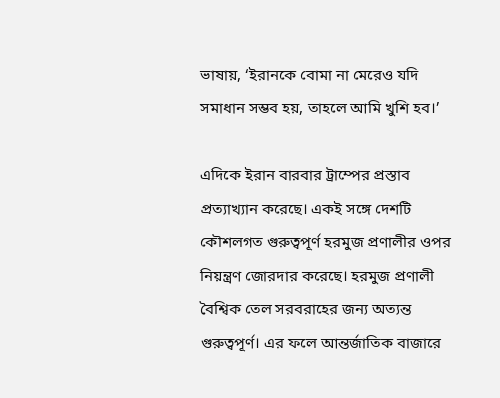ভাষায়, ‘ইরানকে বোমা না মেরেও যদি সমাধান সম্ভব হয়, তাহলে আমি খুশি হব।’

এদিকে ইরান বারবার ট্রাম্পের প্রস্তাব প্রত্যাখ্যান করেছে। একই সঙ্গে দেশটি কৌশলগত গুরুত্বপূর্ণ হরমুজ প্রণালীর ওপর নিয়ন্ত্রণ জোরদার করেছে। হরমুজ প্রণালী বৈশ্বিক তেল সরবরাহের জন্য অত্যন্ত গুরুত্বপূর্ণ। এর ফলে আন্তর্জাতিক বাজারে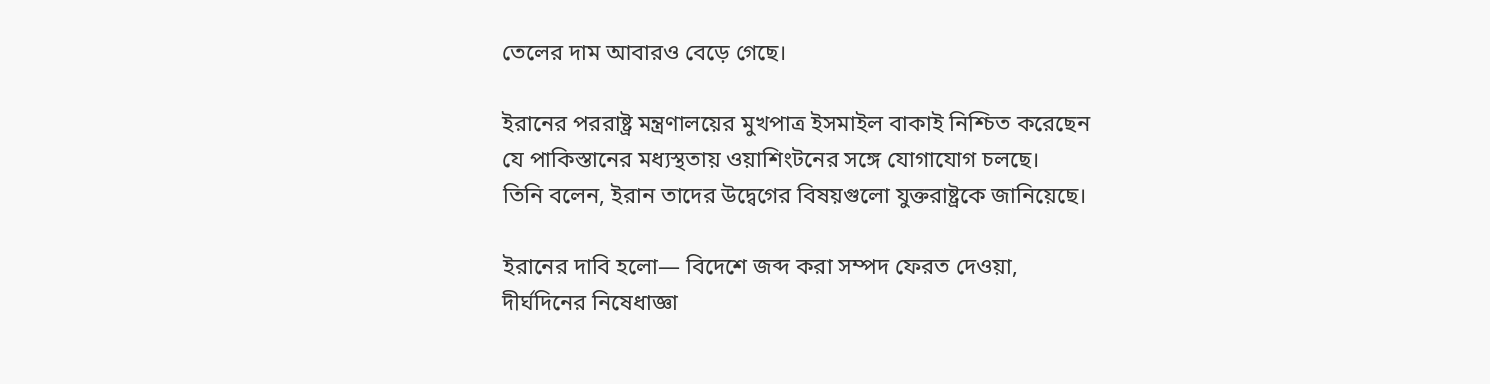তেলের দাম আবারও বেড়ে গেছে।

ইরানের পররাষ্ট্র মন্ত্রণালয়ের মুখপাত্র ইসমাইল বাকাই নিশ্চিত করেছেন যে পাকিস্তানের মধ্যস্থতায় ওয়াশিংটনের সঙ্গে যোগাযোগ চলছে।
তিনি বলেন, ইরান তাদের উদ্বেগের বিষয়গুলো যুক্তরাষ্ট্রকে জানিয়েছে।

ইরানের দাবি হলো— বিদেশে জব্দ করা সম্পদ ফেরত দেওয়া, দীর্ঘদিনের নিষেধাজ্ঞা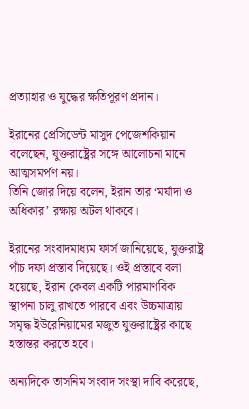প্রত্যাহার ও যুদ্ধের ক্ষতিপূরণ প্রদান।

ইরানের প্রেসিডেন্ট মাসুদ পেজেশকিয়ান বলেছেন, যুক্তরাষ্ট্রের সঙ্গে আলোচনা মানে আত্মসমর্পণ নয়।
তিনি জোর দিয়ে বলেন, ইরান তার ‘মর্যাদা ও অধিকার’ রক্ষায় অটল থাকবে।

ইরানের সংবাদমাধ্যম ফার্স জানিয়েছে, যুক্তরাষ্ট্র পাঁচ দফা প্রস্তাব দিয়েছে। ওই প্রস্তাবে বলা হয়েছে, ইরান কেবল একটি পারমাণবিক স্থাপনা চালু রাখতে পারবে এবং উচ্চমাত্রায় সমৃদ্ধ ইউরেনিয়ামের মজুত যুক্তরাষ্ট্রের কাছে হস্তান্তর করতে হবে।

অন্যদিকে তাসনিম সংবাদ সংস্থা দাবি করেছে,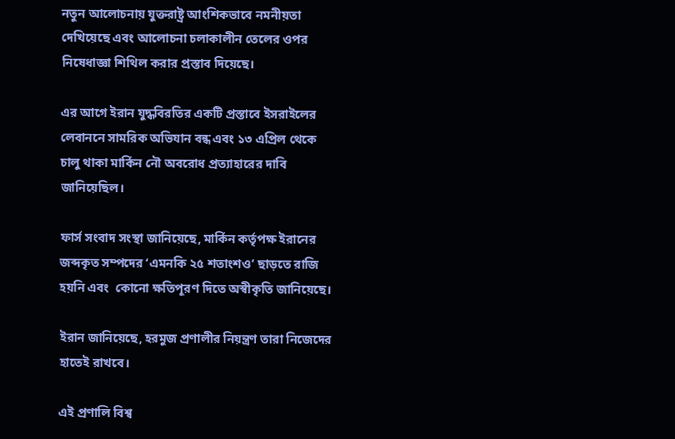নতুন আলোচনায় যুক্তরাষ্ট্র আংশিকভাবে নমনীয়তা দেখিয়েছে এবং আলোচনা চলাকালীন তেলের ওপর নিষেধাজ্ঞা শিথিল করার প্রস্তাব দিয়েছে।

এর আগে ইরান যুদ্ধবিরতির একটি প্রস্তাবে ইসরাইলের লেবাননে সামরিক অভিযান বন্ধ এবং ১৩ এপ্রিল থেকে চালু থাকা মার্কিন নৌ অবরোধ প্রত্যাহারের দাবি জানিয়েছিল।

ফার্স সংবাদ সংস্থা জানিয়েছে, মার্কিন কর্তৃপক্ষ ইরানের জব্দকৃত সম্পদের ‘এমনকি ২৫ শতাংশও’ ছাড়তে রাজি হয়নি এবং  কোনো ক্ষতিপূরণ দিতে অস্বীকৃতি জানিয়েছে।

ইরান জানিয়েছে, হরমুজ প্রণালীর নিয়ন্ত্রণ তারা নিজেদের হাতেই রাখবে।

এই প্রণালি বিশ্ব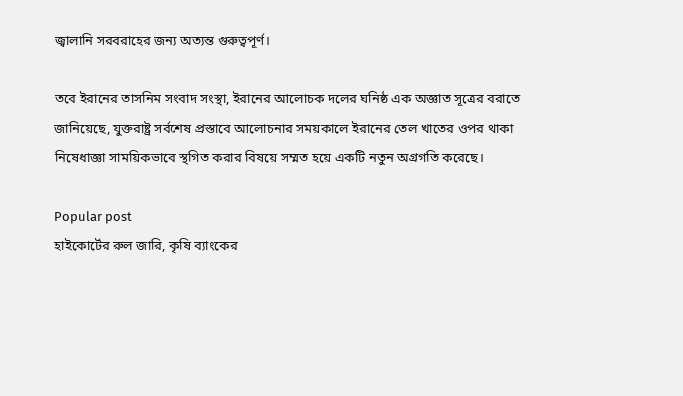জ্বালানি সরবরাহের জন্য অত্যন্ত গুরুত্বপূর্ণ।

তবে ইরানের তাসনিম সংবাদ সংস্থা, ইরানের আলোচক দলের ঘনিষ্ঠ এক অজ্ঞাত সূত্রের বরাতে জানিয়েছে, যুক্তরাষ্ট্র সর্বশেষ প্রস্তাবে আলোচনার সময়কালে ইরানের তেল খাতের ওপর থাকা নিষেধাজ্ঞা সাময়িকভাবে স্থগিত করার বিষয়ে সম্মত হয়ে একটি নতুন অগ্রগতি করেছে।

Popular post
হাইকোর্টের রুল জারি, কৃষি ব্যাংকের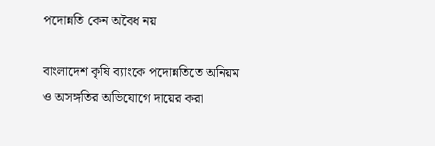পদোন্নতি কেন অবৈধ নয়

বাংলাদেশ কৃষি ব্যাংকে পদোন্নতিতে অনিয়ম ও অসঙ্গতির অভিযোগে দায়ের করা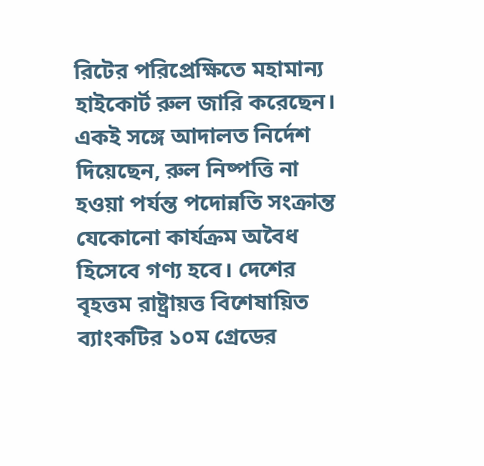রিটের পরিপ্রেক্ষিতে মহামান্য হাইকোর্ট রুল জারি করেছেন। একই সঙ্গে আদালত নির্দেশ দিয়েছেন, রুল নিষ্পত্তি না হওয়া পর্যন্ত পদোন্নতি সংক্রান্ত যেকোনো কার্যক্রম অবৈধ হিসেবে গণ্য হবে। দেশের বৃহত্তম রাষ্ট্রায়ত্ত বিশেষায়িত ব্যাংকটির ১০ম গ্রেডের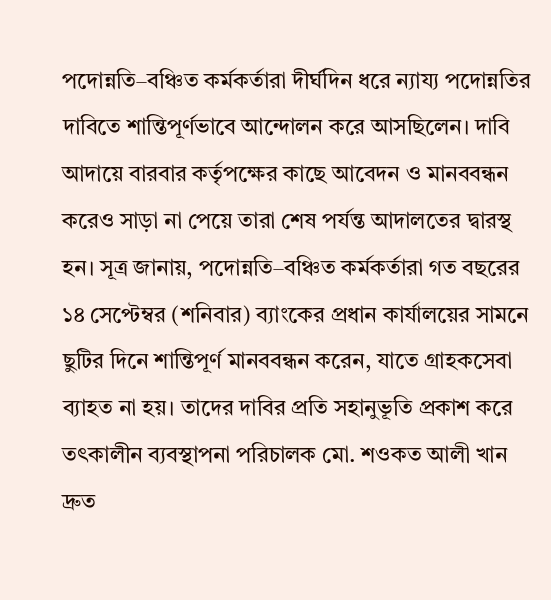পদোন্নতি–বঞ্চিত কর্মকর্তারা দীর্ঘদিন ধরে ন্যায্য পদোন্নতির দাবিতে শান্তিপূর্ণভাবে আন্দোলন করে আসছিলেন। দাবি আদায়ে বারবার কর্তৃপক্ষের কাছে আবেদন ও মানববন্ধন করেও সাড়া না পেয়ে তারা শেষ পর্যন্ত আদালতের দ্বারস্থ হন। সূত্র জানায়, পদোন্নতি–বঞ্চিত কর্মকর্তারা গত বছরের ১৪ সেপ্টেম্বর (শনিবার) ব্যাংকের প্রধান কার্যালয়ের সামনে ছুটির দিনে শান্তিপূর্ণ মানববন্ধন করেন, যাতে গ্রাহকসেবা ব্যাহত না হয়। তাদের দাবির প্রতি সহানুভূতি প্রকাশ করে তৎকালীন ব্যবস্থাপনা পরিচালক মো. শওকত আলী খান দ্রুত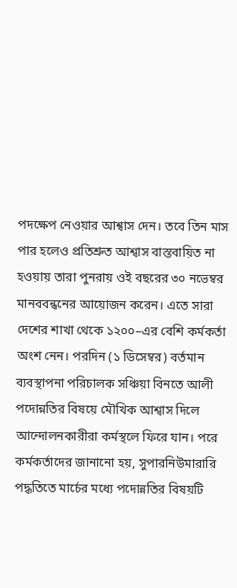পদক্ষেপ নেওয়ার আশ্বাস দেন। তবে তিন মাস পার হলেও প্রতিশ্রুত আশ্বাস বাস্তবায়িত না হওয়ায় তারা পুনরায় ওই বছরের ৩০ নভেম্বর মানববন্ধনের আয়োজন করেন। এতে সারা দেশের শাখা থেকে ১২০০–এর বেশি কর্মকর্তা অংশ নেন। পরদিন (১ ডিসেম্বর) বর্তমান ব্যবস্থাপনা পরিচালক সঞ্চিয়া বিনতে আলী পদোন্নতির বিষয়ে মৌখিক আশ্বাস দিলে আন্দোলনকারীরা কর্মস্থলে ফিরে যান। পরে কর্মকর্তাদের জানানো হয়, সুপারনিউমারারি পদ্ধতিতে মার্চের মধ্যে পদোন্নতির বিষয়টি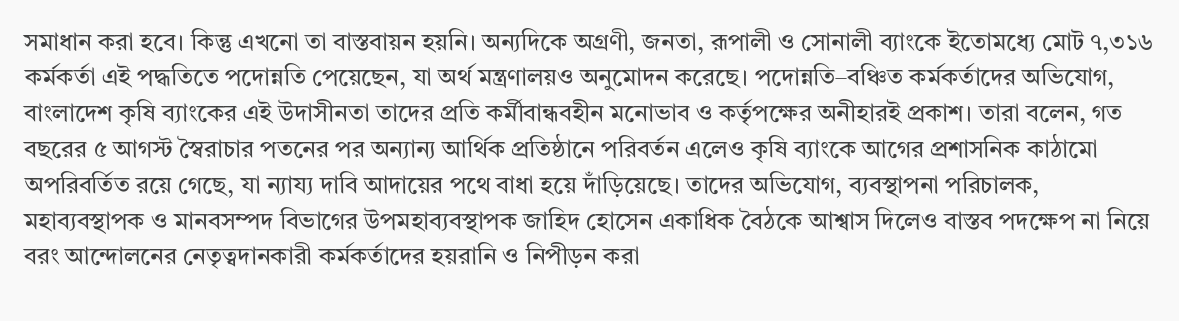সমাধান করা হবে। কিন্তু এখনো তা বাস্তবায়ন হয়নি। অন্যদিকে অগ্রণী, জনতা, রূপালী ও সোনালী ব্যাংকে ইতোমধ্যে মোট ৭,৩১৬ কর্মকর্তা এই পদ্ধতিতে পদোন্নতি পেয়েছেন, যা অর্থ মন্ত্রণালয়ও অনুমোদন করেছে। পদোন্নতি–বঞ্চিত কর্মকর্তাদের অভিযোগ, বাংলাদেশ কৃষি ব্যাংকের এই উদাসীনতা তাদের প্রতি কর্মীবান্ধবহীন মনোভাব ও কর্তৃপক্ষের অনীহারই প্রকাশ। তারা বলেন, গত বছরের ৫ আগস্ট স্বৈরাচার পতনের পর অন্যান্য আর্থিক প্রতিষ্ঠানে পরিবর্তন এলেও কৃষি ব্যাংকে আগের প্রশাসনিক কাঠামো অপরিবর্তিত রয়ে গেছে, যা ন্যায্য দাবি আদায়ের পথে বাধা হয়ে দাঁড়িয়েছে। তাদের অভিযোগ, ব্যবস্থাপনা পরিচালক, মহাব্যবস্থাপক ও মানবসম্পদ বিভাগের উপমহাব্যবস্থাপক জাহিদ হোসেন একাধিক বৈঠকে আশ্বাস দিলেও বাস্তব পদক্ষেপ না নিয়ে বরং আন্দোলনের নেতৃত্বদানকারী কর্মকর্তাদের হয়রানি ও নিপীড়ন করা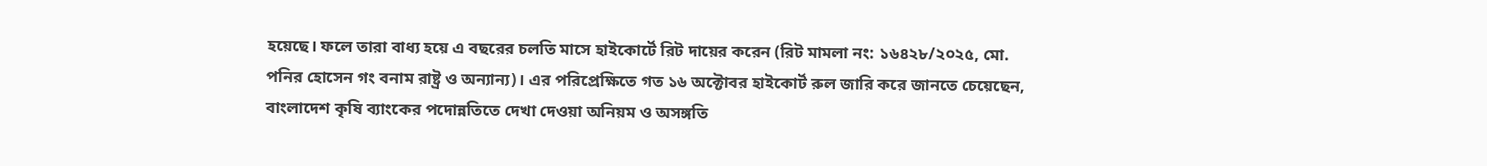হয়েছে। ফলে তারা বাধ্য হয়ে এ বছরের চলতি মাসে হাইকোর্টে রিট দায়ের করেন (রিট মামলা নং: ১৬৪২৮/২০২৫, মো. পনির হোসেন গং বনাম রাষ্ট্র ও অন্যান্য)। এর পরিপ্রেক্ষিতে গত ১৬ অক্টোবর হাইকোর্ট রুল জারি করে জানতে চেয়েছেন, বাংলাদেশ কৃষি ব্যাংকের পদোন্নতিতে দেখা দেওয়া অনিয়ম ও অসঙ্গতি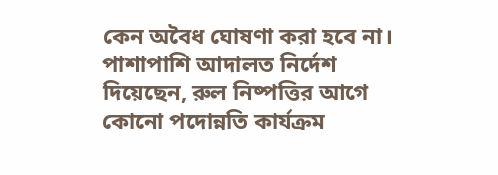কেন অবৈধ ঘোষণা করা হবে না। পাশাপাশি আদালত নির্দেশ দিয়েছেন, রুল নিষ্পত্তির আগে কোনো পদোন্নতি কার্যক্রম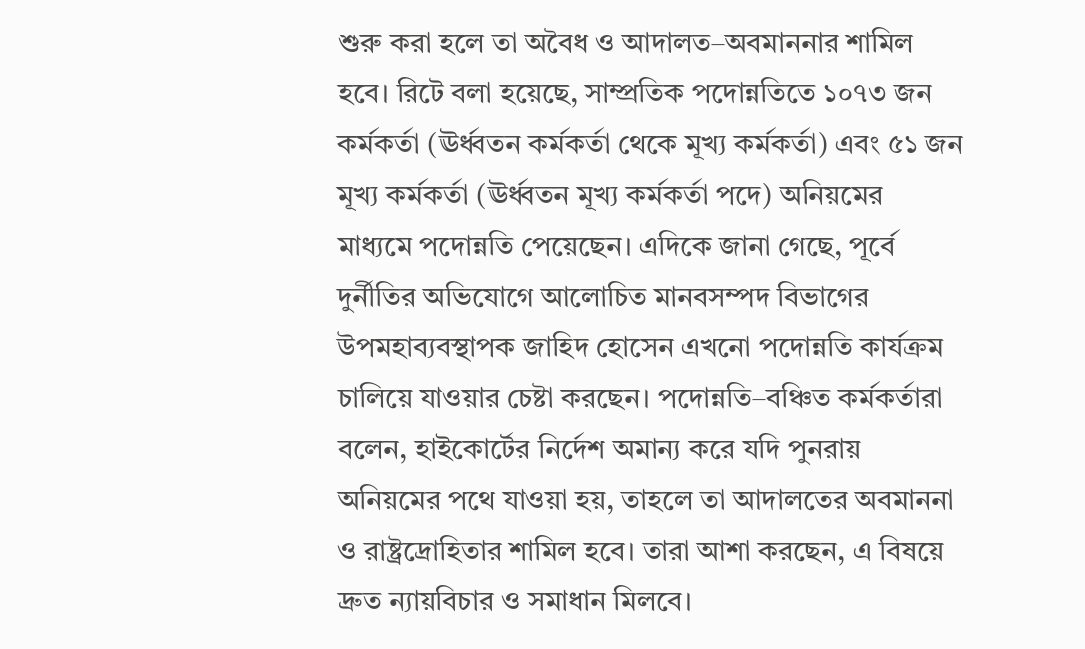শুরু করা হলে তা অবৈধ ও আদালত–অবমাননার শামিল হবে। রিটে বলা হয়েছে, সাম্প্রতিক পদোন্নতিতে ১০৭৩ জন কর্মকর্তা (ঊর্ধ্বতন কর্মকর্তা থেকে মূখ্য কর্মকর্তা) এবং ৫১ জন মূখ্য কর্মকর্তা (ঊর্ধ্বতন মূখ্য কর্মকর্তা পদে) অনিয়মের মাধ্যমে পদোন্নতি পেয়েছেন। এদিকে জানা গেছে, পূর্বে দুর্নীতির অভিযোগে আলোচিত মানবসম্পদ বিভাগের উপমহাব্যবস্থাপক জাহিদ হোসেন এখনো পদোন্নতি কার্যক্রম চালিয়ে যাওয়ার চেষ্টা করছেন। পদোন্নতি–বঞ্চিত কর্মকর্তারা বলেন, হাইকোর্টের নির্দেশ অমান্য করে যদি পুনরায় অনিয়মের পথে যাওয়া হয়, তাহলে তা আদালতের অবমাননা ও রাষ্ট্রদ্রোহিতার শামিল হবে। তারা আশা করছেন, এ বিষয়ে দ্রুত ন্যায়বিচার ও সমাধান মিলবে।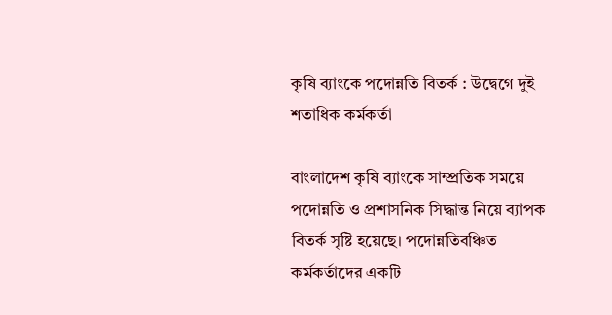কৃষি ব্যাংকে পদোন্নতি বিতর্ক : উদ্বেগে দুই শতাধিক কর্মকর্তা

বাংলাদেশ কৃষি ব্যাংকে সাম্প্রতিক সময়ে পদোন্নতি ও প্রশাসনিক সিদ্ধান্ত নিয়ে ব্যাপক বিতর্ক সৃষ্টি হয়েছে। পদোন্নতিবঞ্চিত কর্মকর্তাদের একটি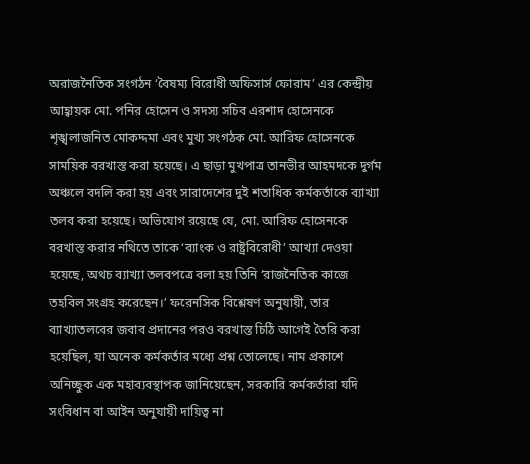অরাজনৈতিক সংগঠন ‘বৈষম্য বিরোধী অফিসার্স ফোরাম’ এর কেন্দ্রীয় আহ্বায়ক মো. পনির হোসেন ও সদস্য সচিব এরশাদ হোসেনকে শৃঙ্খলাজনিত মোকদ্দমা এবং মুখ্য সংগঠক মো. আরিফ হোসেনকে সাময়িক বরখাস্ত করা হয়েছে। এ ছাড়া মুখপাত্র তানভীর আহমদকে দুর্গম অঞ্চলে বদলি করা হয় এবং সারাদেশের দুই শতাধিক কর্মকর্তাকে ব্যাখ্যা তলব করা হয়েছে। অভিযোগ রয়েছে যে, মো. আরিফ হোসেনকে বরখাস্ত করার নথিতে তাকে ‘ব্যাংক ও রাষ্ট্রবিরোধী’ আখ্যা দেওয়া হয়েছে, অথচ ব্যাখ্যা তলবপত্রে বলা হয় তিনি ‘রাজনৈতিক কাজে তহবিল সংগ্রহ করেছেন।’ ফরেনসিক বিশ্লেষণ অনুযায়ী, তার ব্যাখ্যাতলবের জবাব প্রদানের পরও বরখাস্ত চিঠি আগেই তৈরি করা হয়েছিল, যা অনেক কর্মকর্তার মধ্যে প্রশ্ন তোলেছে। নাম প্রকাশে অনিচ্ছুক এক মহাব্যবস্থাপক জানিয়েছেন, সরকারি কর্মকর্তারা যদি সংবিধান বা আইন অনুযায়ী দায়িত্ব না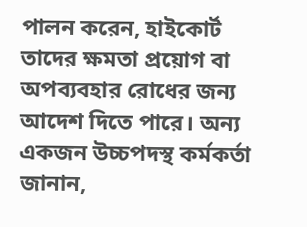পালন করেন, হাইকোর্ট তাদের ক্ষমতা প্রয়োগ বা অপব্যবহার রোধের জন্য আদেশ দিতে পারে। অন্য একজন উচ্চপদস্থ কর্মকর্তা জানান,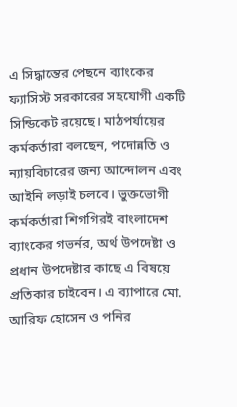এ সিদ্ধান্তের পেছনে ব্যাংকের ফ্যাসিস্ট সরকারের সহযোগী একটি সিন্ডিকেট রয়েছে। মাঠপর্যায়ের কর্মকর্তারা বলছেন, পদোন্নতি ও ন্যায়বিচারের জন্য আন্দোলন এবং আইনি লড়াই চলবে। ভুক্তভোগী কর্মকর্তারা শিগগিরই বাংলাদেশ ব্যাংকের গভর্নর, অর্থ উপদেষ্টা ও প্রধান উপদেষ্টার কাছে এ বিষয়ে প্রতিকার চাইবেন। এ ব্যাপারে মো. আরিফ হোসেন ও পনির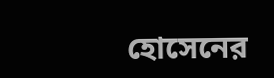হোসেনের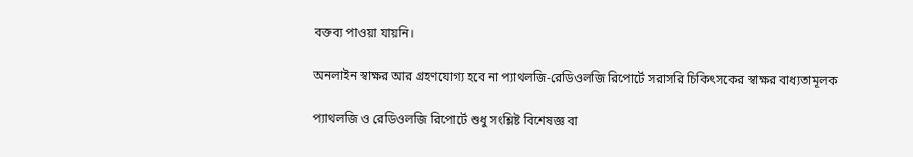বক্তব্য পাওয়া যায়নি।

অনলাইন স্বাক্ষর আর গ্রহণযোগ্য হবে না প্যাথলজি-রেডিওলজি রিপোর্টে সরাসরি চিকিৎসকের স্বাক্ষর বাধ্যতামূলক

প্যাথলজি ও রেডিওলজি রিপোর্টে শুধু সংশ্লিষ্ট বিশেষজ্ঞ বা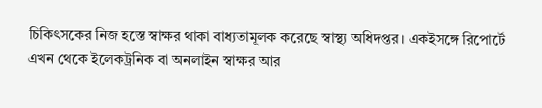চিকিৎসকের নিজ হস্তে স্বাক্ষর থাকা বাধ্যতামূলক করেছে স্বাস্থ্য অধিদপ্তর। একইসঙ্গে রিপোর্টে এখন থেকে ইলেকট্রনিক বা অনলাইন স্বাক্ষর আর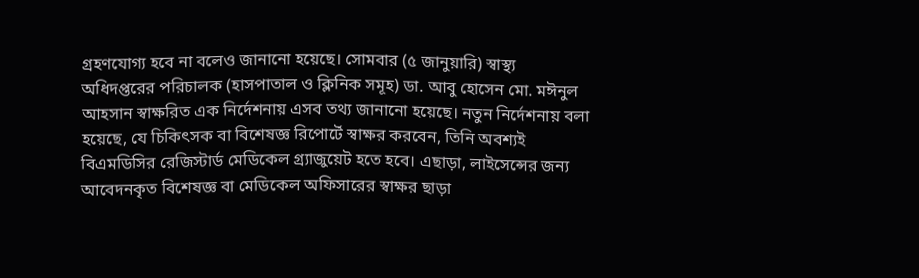গ্রহণযোগ্য হবে না বলেও জানানো হয়েছে। সোমবার (৫ জানুয়ারি) স্বাস্থ্য অধিদপ্তরের পরিচালক (হাসপাতাল ও ক্লিনিক সমূহ) ডা. আবু হোসেন মো. মঈনুল আহসান স্বাক্ষরিত এক নির্দেশনায় এসব তথ্য জানানো হয়েছে। নতুন নির্দেশনায় বলা হয়েছে, যে চিকিৎসক বা বিশেষজ্ঞ রিপোর্টে স্বাক্ষর করবেন, তিনি অবশ্যই বিএমডিসির রেজিস্টার্ড মেডিকেল গ্র্যাজুয়েট হতে হবে। এছাড়া, লাইসেন্সের জন্য আবেদনকৃত বিশেষজ্ঞ বা মেডিকেল অফিসারের স্বাক্ষর ছাড়া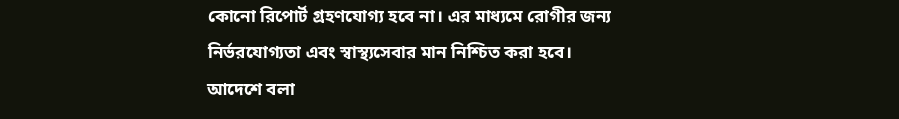কোনো রিপোর্ট গ্রহণযোগ্য হবে না। এর মাধ্যমে রোগীর জন্য নির্ভরযোগ্যতা এবং স্বাস্থ্যসেবার মান নিশ্চিত করা হবে। আদেশে বলা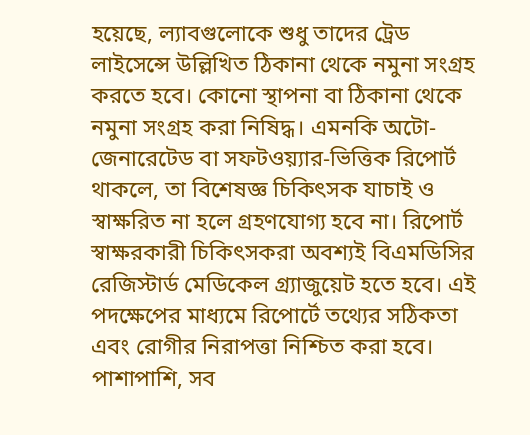হয়েছে, ল্যাবগুলোকে শুধু তাদের ট্রেড লাইসেন্সে উল্লিখিত ঠিকানা থেকে নমুনা সংগ্রহ করতে হবে। কোনো স্থাপনা বা ঠিকানা থেকে নমুনা সংগ্রহ করা নিষিদ্ধ। এমনকি অটো-জেনারেটেড বা সফটওয়্যার-ভিত্তিক রিপোর্ট থাকলে, তা বিশেষজ্ঞ চিকিৎসক যাচাই ও স্বাক্ষরিত না হলে গ্রহণযোগ্য হবে না। রিপোর্ট স্বাক্ষরকারী চিকিৎসকরা অবশ্যই বিএমডিসির রেজিস্টার্ড মেডিকেল গ্র্যাজুয়েট হতে হবে। এই পদক্ষেপের মাধ্যমে রিপোর্টে তথ্যের সঠিকতা এবং রোগীর নিরাপত্তা নিশ্চিত করা হবে। পাশাপাশি, সব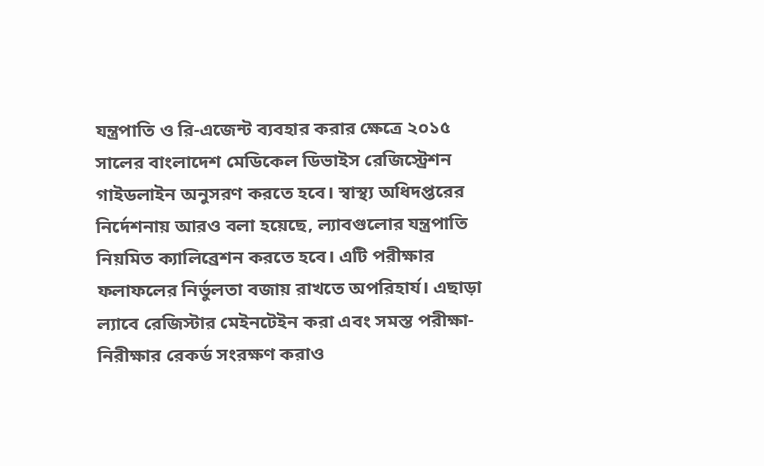যন্ত্রপাতি ও রি-এজেন্ট ব্যবহার করার ক্ষেত্রে ২০১৫ সালের বাংলাদেশ মেডিকেল ডিভাইস রেজিস্ট্রেশন গাইডলাইন অনুসরণ করতে হবে। স্বাস্থ্য অধিদপ্তরের নির্দেশনায় আরও বলা হয়েছে, ল্যাবগুলোর যন্ত্রপাতি নিয়মিত ক্যালিব্রেশন করতে হবে। এটি পরীক্ষার ফলাফলের নির্ভুলতা বজায় রাখতে অপরিহার্য। এছাড়া ল্যাবে রেজিস্টার মেইনটেইন করা এবং সমস্ত পরীক্ষা-নিরীক্ষার রেকর্ড সংরক্ষণ করাও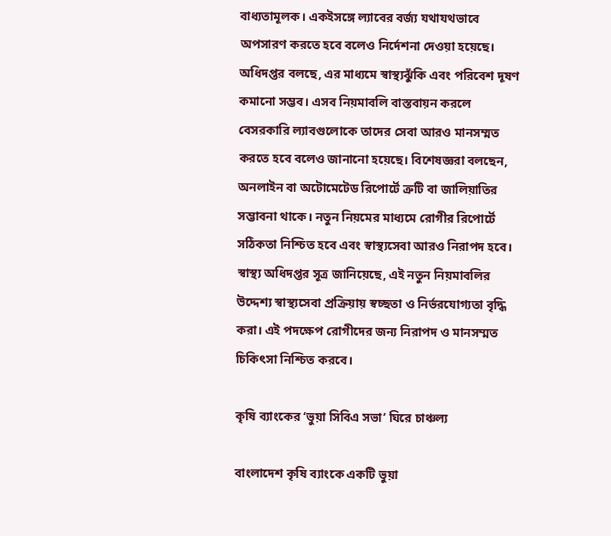বাধ্যতামূলক। একইসঙ্গে ল্যাবের বর্জ্য যথাযথভাবে অপসারণ করতে হবে বলেও নির্দেশনা দেওয়া হয়েছে। অধিদপ্তর বলছে, এর মাধ্যমে স্বাস্থ্যঝুঁকি এবং পরিবেশ দূষণ কমানো সম্ভব। এসব নিয়মাবলি বাস্তবায়ন করলে বেসরকারি ল্যাবগুলোকে তাদের সেবা আরও মানসম্মত করতে হবে বলেও জানানো হয়েছে। বিশেষজ্ঞরা বলছেন, অনলাইন বা অটোমেটেড রিপোর্টে ত্রুটি বা জালিয়াতির সম্ভাবনা থাকে। নতুন নিয়মের মাধ্যমে রোগীর রিপোর্টে সঠিকতা নিশ্চিত হবে এবং স্বাস্থ্যসেবা আরও নিরাপদ হবে। স্বাস্থ্য অধিদপ্তর সূত্র জানিয়েছে, এই নতুন নিয়মাবলির উদ্দেশ্য স্বাস্থ্যসেবা প্রক্রিয়ায় স্বচ্ছতা ও নির্ভরযোগ্যতা বৃদ্ধি করা। এই পদক্ষেপ রোগীদের জন্য নিরাপদ ও মানসম্মত চিকিৎসা নিশ্চিত করবে।

কৃষি ব্যাংকের ‘ভুয়া সিবিএ সভা’ ঘিরে চাঞ্চল্য

বাংলাদেশ কৃষি ব্যাংকে একটি ভুয়া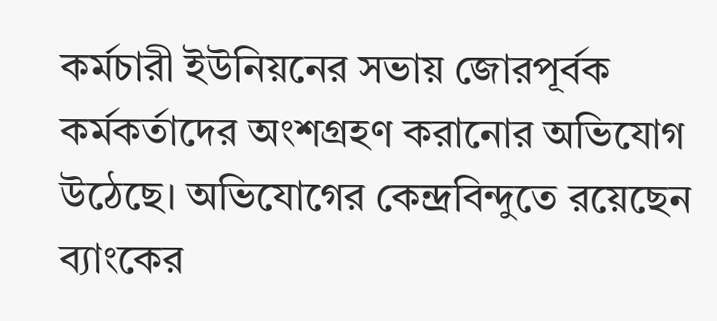কর্মচারী ইউনিয়নের সভায় জোরপূর্বক কর্মকর্তাদের অংশগ্রহণ করানোর অভিযোগ উঠেছে। অভিযোগের কেন্দ্রবিন্দুতে রয়েছেন ব্যাংকের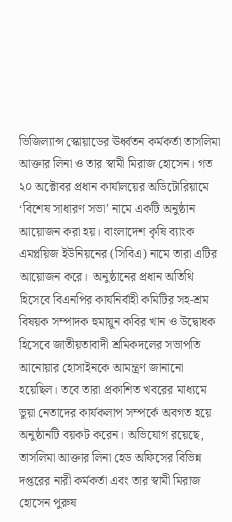ভিজিল্যান্স স্কোয়াডের ঊর্ধ্বতন কর্মকর্তা তাসলিমা আক্তার লিনা ও তার স্বামী মিরাজ হোসেন। গত ২০ অক্টোবর প্রধান কার্যালয়ের অডিটোরিয়ামে ‘বিশেষ সাধারণ সভা’ নামে একটি অনুষ্ঠান আয়োজন করা হয়। বাংলাদেশ কৃষি ব্যাংক এমপ্লয়িজ ইউনিয়নের (সিবিএ) নামে তারা এটির আয়োজন করে।  অনুষ্ঠানের প্রধান অতিথি হিসেবে বিএনপির কার্যনির্বাহী কমিটির সহ-শ্রম বিষয়ক সম্পাদক হুমায়ুন কবির খান ও উদ্বোধক হিসেবে জাতীয়তাবাদী শ্রমিকদলের সভাপতি আনোয়ার হোসাইনকে আমন্ত্রণ জানানো হয়েছিল। তবে তারা প্রকাশিত খবরের মাধ্যমে ভুয়া নেতাদের কার্যকলাপ সম্পর্কে অবগত হয়ে অনুষ্ঠানটি বয়কট করেন। অভিযোগ রয়েছে, তাসলিমা আক্তার লিনা হেড অফিসের বিভিন্ন দপ্তরের নারী কর্মকর্তা এবং তার স্বামী মিরাজ হোসেন পুরুষ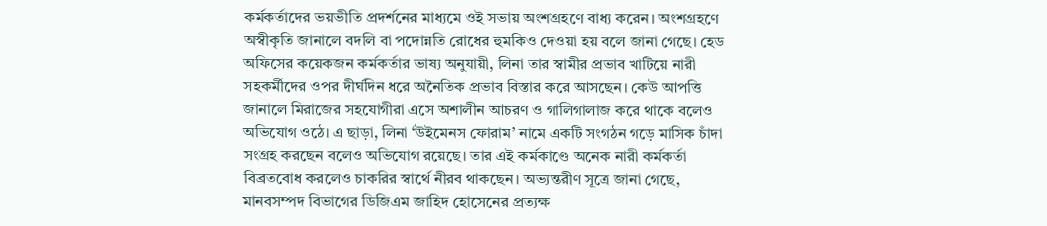কর্মকর্তাদের ভয়ভীতি প্রদর্শনের মাধ্যমে ওই সভায় অংশগ্রহণে বাধ্য করেন। অংশগ্রহণে অস্বীকৃতি জানালে বদলি বা পদোন্নতি রোধের হুমকিও দেওয়া হয় বলে জানা গেছে। হেড অফিসের কয়েকজন কর্মকর্তার ভাষ্য অনুযায়ী, লিনা তার স্বামীর প্রভাব খাটিয়ে নারী সহকর্মীদের ওপর দীর্ঘদিন ধরে অনৈতিক প্রভাব বিস্তার করে আসছেন। কেউ আপত্তি জানালে মিরাজের সহযোগীরা এসে অশালীন আচরণ ও গালিগালাজ করে থাকে বলেও অভিযোগ ওঠে। এ ছাড়া, লিনা ‘উইমেনস ফোরাম’ নামে একটি সংগঠন গড়ে মাসিক চাঁদা সংগ্রহ করছেন বলেও অভিযোগ রয়েছে। তার এই কর্মকাণ্ডে অনেক নারী কর্মকর্তা বিব্রতবোধ করলেও চাকরির স্বার্থে নীরব থাকছেন। অভ্যন্তরীণ সূত্রে জানা গেছে, মানবসম্পদ বিভাগের ডিজিএম জাহিদ হোসেনের প্রত্যক্ষ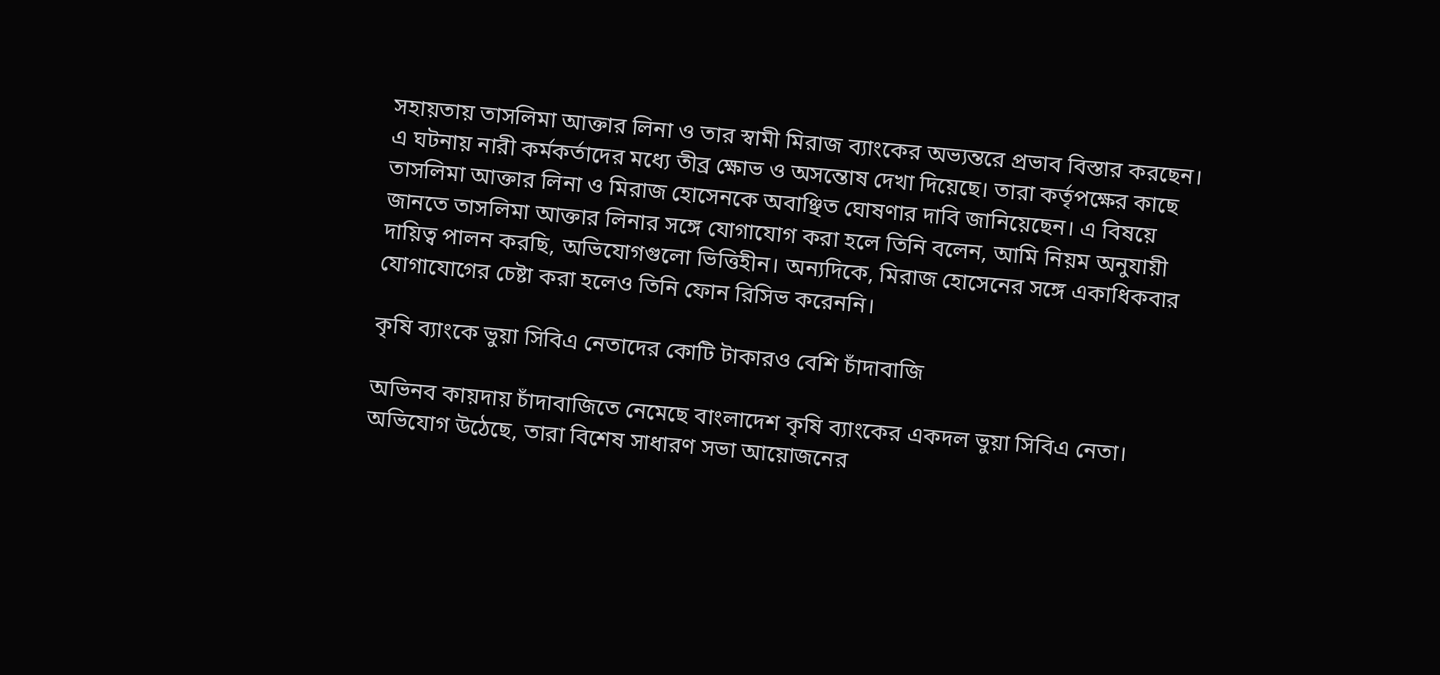সহায়তায় তাসলিমা আক্তার লিনা ও তার স্বামী মিরাজ ব্যাংকের অভ্যন্তরে প্রভাব বিস্তার করছেন। এ ঘটনায় নারী কর্মকর্তাদের মধ্যে তীব্র ক্ষোভ ও অসন্তোষ দেখা দিয়েছে। তারা কর্তৃপক্ষের কাছে তাসলিমা আক্তার লিনা ও মিরাজ হোসেনকে অবাঞ্ছিত ঘোষণার দাবি জানিয়েছেন। এ বিষয়ে জানতে তাসলিমা আক্তার লিনার সঙ্গে যোগাযোগ করা হলে তিনি বলেন, আমি নিয়ম অনুযায়ী দায়িত্ব পালন করছি, অভিযোগগুলো ভিত্তিহীন। অন্যদিকে, মিরাজ হোসেনের সঙ্গে একাধিকবার যোগাযোগের চেষ্টা করা হলেও তিনি ফোন রিসিভ করেননি।

কৃষি ব্যাংকে ভুয়া সিবিএ নেতাদের কোটি টাকারও বেশি চাঁদাবাজি

অভিনব কায়দায় চাঁদাবাজিতে নেমেছে বাংলাদেশ কৃষি ব্যাংকের একদল ভুয়া সিবিএ নেতা। অভিযোগ উঠেছে, তারা বিশেষ সাধারণ সভা আয়োজনের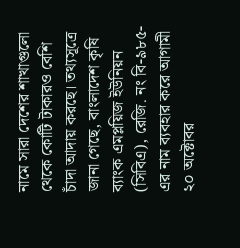নামে সারা দেশের শাখাগুলো থেকে কোটি টাকারও বেশি চাঁদা আদায় করছে। তথ্যসূত্রে জানা গেছে, বাংলাদেশ কৃষি ব্যাংক এমপ্লয়িজ ইউনিয়ন (সিবিএ), রেজি. নং বি-৯৮৫-এর নাম ব্যবহার করে আগামী ২০ অক্টোবর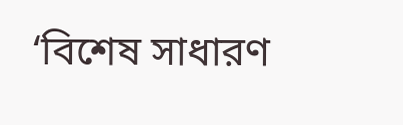‘বিশেষ সাধারণ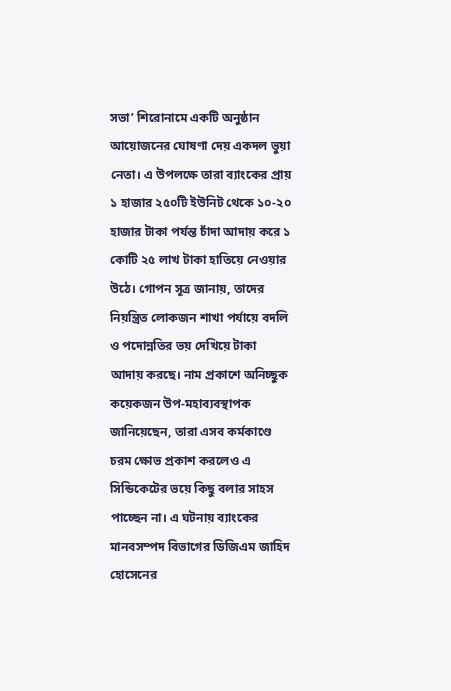সভা’ শিরোনামে একটি অনুষ্ঠান আয়োজনের ঘোষণা দেয় একদল ভুয়া নেতা। এ উপলক্ষে তারা ব্যাংকের প্রায় ১ হাজার ২৫০টি ইউনিট থেকে ১০-২০ হাজার টাকা পর্যন্ত চাঁদা আদায় করে ১ কোটি ২৫ লাখ টাকা হাতিয়ে নেওয়ার উঠে। গোপন সূত্র জানায়, তাদের নিয়ন্ত্রিত লোকজন শাখা পর্যায়ে বদলি ও পদোন্নতির ভয় দেখিয়ে টাকা আদায় করছে। নাম প্রকাশে অনিচ্ছুক কয়েকজন উপ-মহাব্যবস্থাপক জানিয়েছেন, তারা এসব কর্মকাণ্ডে চরম ক্ষোভ প্রকাশ করলেও এ সিন্ডিকেটের ভয়ে কিছু বলার সাহস পাচ্ছেন না। এ ঘটনায় ব্যাংকের মানবসম্পদ বিভাগের ডিজিএম জাহিদ হোসেনের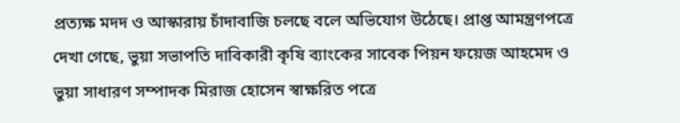প্রত্যক্ষ মদদ ও আস্কারায় চাঁদাবাজি চলছে বলে অভিযোগ উঠেছে। প্রাপ্ত আমন্ত্রণপত্রে দেখা গেছে, ভুয়া সভাপতি দাবিকারী কৃষি ব্যাংকের সাবেক পিয়ন ফয়েজ আহমেদ ও ভুয়া সাধারণ সম্পাদক মিরাজ হোসেন স্বাক্ষরিত পত্রে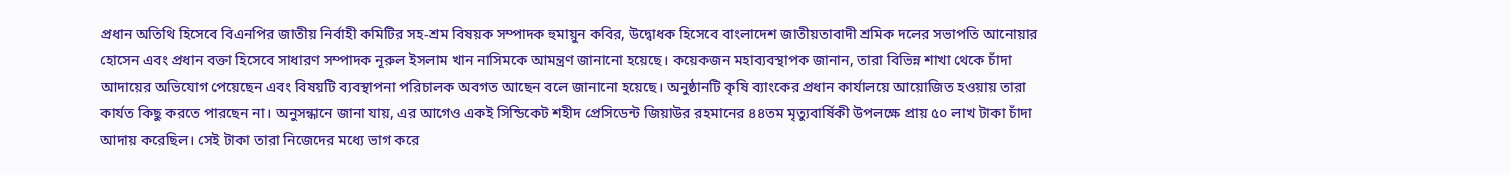প্রধান অতিথি হিসেবে বিএনপির জাতীয় নির্বাহী কমিটির সহ-শ্রম বিষয়ক সম্পাদক হুমায়ুন কবির, উদ্বোধক হিসেবে বাংলাদেশ জাতীয়তাবাদী শ্রমিক দলের সভাপতি আনোয়ার হোসেন এবং প্রধান বক্তা হিসেবে সাধারণ সম্পাদক নূরুল ইসলাম খান নাসিমকে আমন্ত্রণ জানানো হয়েছে। কয়েকজন মহাব্যবস্থাপক জানান, তারা বিভিন্ন শাখা থেকে চাঁদা আদায়ের অভিযোগ পেয়েছেন এবং বিষয়টি ব্যবস্থাপনা পরিচালক অবগত আছেন বলে জানানো হয়েছে। অনুষ্ঠানটি কৃষি ব্যাংকের প্রধান কার্যালয়ে আয়োজিত হওয়ায় তারা কার্যত কিছু করতে পারছেন না। অনুসন্ধানে জানা যায়, এর আগেও একই সিন্ডিকেট শহীদ প্রেসিডেন্ট জিয়াউর রহমানের ৪৪তম মৃত্যুবার্ষিকী উপলক্ষে প্রায় ৫০ লাখ টাকা চাঁদা আদায় করেছিল। সেই টাকা তারা নিজেদের মধ্যে ভাগ করে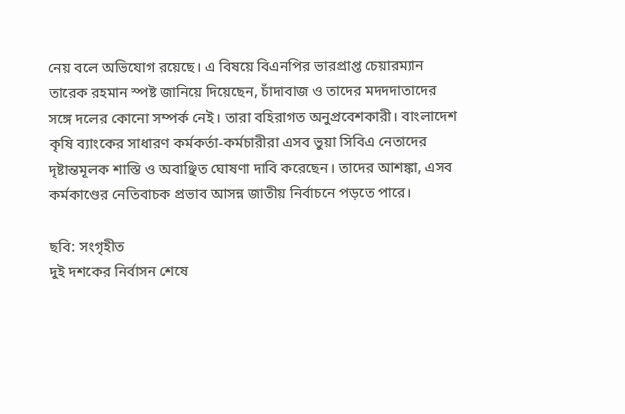নেয় বলে অভিযোগ রয়েছে। এ বিষয়ে বিএনপির ভারপ্রাপ্ত চেয়ারম্যান তারেক রহমান স্পষ্ট জানিয়ে দিয়েছেন, চাঁদাবাজ ও তাদের মদদদাতাদের সঙ্গে দলের কোনো সম্পর্ক নেই। তারা বহিরাগত অনুপ্রবেশকারী। বাংলাদেশ কৃষি ব্যাংকের সাধারণ কর্মকর্তা-কর্মচারীরা এসব ভুয়া সিবিএ নেতাদের দৃষ্টান্তমূলক শাস্তি ও অবাঞ্ছিত ঘোষণা দাবি করেছেন। তাদের আশঙ্কা, এসব কর্মকাণ্ডের নেতিবাচক প্রভাব আসন্ন জাতীয় নির্বাচনে পড়তে পারে।

ছবি: সংগৃহীত
দুই দশকের নির্বাসন শেষে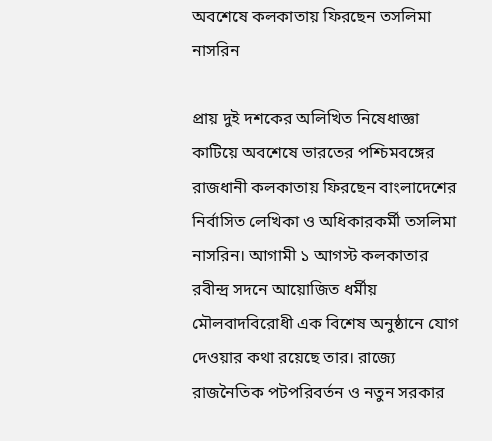অবশেষে কলকাতায় ফিরছেন তসলিমা নাসরিন

প্রায় দুই দশকের অলিখিত নিষেধাজ্ঞা কাটিয়ে অবশেষে ভারতের পশ্চিমবঙ্গের রাজধানী কলকাতায় ফিরছেন বাংলাদেশের নির্বাসিত লেখিকা ও অধিকারকর্মী তসলিমা নাসরিন। আগামী ১ আগস্ট কলকাতার রবীন্দ্র সদনে আয়োজিত ধর্মীয় মৌলবাদবিরোধী এক বিশেষ অনুষ্ঠানে যোগ দেওয়ার কথা রয়েছে তার। রাজ্যে রাজনৈতিক পটপরিবর্তন ও নতুন সরকার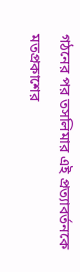গঠনের পর তসলিমার এই প্রত্যাবর্তনকে মতপ্রকাশের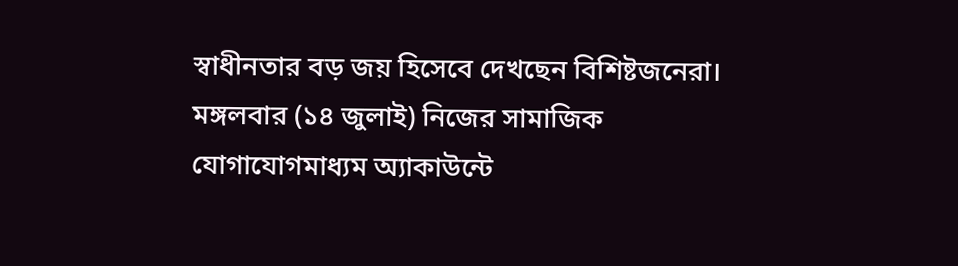স্বাধীনতার বড় জয় হিসেবে দেখছেন বিশিষ্টজনেরা। মঙ্গলবার (১৪ জুলাই) নিজের সামাজিক যোগাযোগমাধ্যম অ্যাকাউন্টে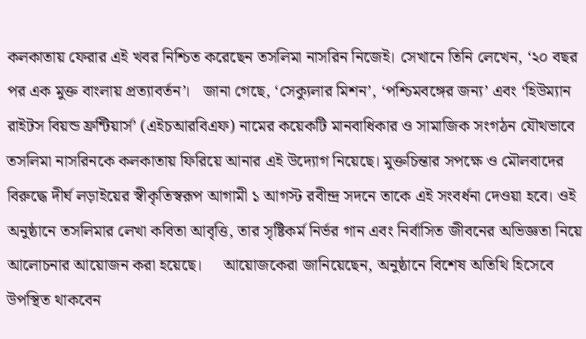কলকাতায় ফেরার এই খবর নিশ্চিত করেছেন তসলিমা নাসরিন নিজেই। সেখানে তিনি লেখেন, ‘২০ বছর পর এক মুক্ত বাংলায় প্রত্যাবর্তন’।   জানা গেছে, ‘সেক্যুলার মিশন’, ‘পশ্চিমবঙ্গের জন্য’ এবং ‘হিউম্যান রাইটস বিয়ন্ড ফ্রন্টিয়ার্স’ (এইচআরবিএফ) নামের কয়েকটি মানবাধিকার ও সামাজিক সংগঠন যৌথভাবে তসলিমা নাসরিনকে কলকাতায় ফিরিয়ে আনার এই উদ্যোগ নিয়েছে। মুক্তচিন্তার সপক্ষে ও মৌলবাদের বিরুদ্ধে দীর্ঘ লড়াইয়ের স্বীকৃতিস্বরূপ আগামী ১ আগস্ট রবীন্দ্র সদনে তাকে এই সংবর্ধনা দেওয়া হবে। ওই অনুষ্ঠানে তসলিমার লেখা কবিতা আবৃত্তি, তার সৃষ্টিকর্ম নির্ভর গান এবং নির্বাসিত জীবনের অভিজ্ঞতা নিয়ে আলোচনার আয়োজন করা হয়েছে।     আয়োজকেরা জানিয়েছেন, অনুষ্ঠানে বিশেষ অতিথি হিসেবে উপস্থিত থাকবেন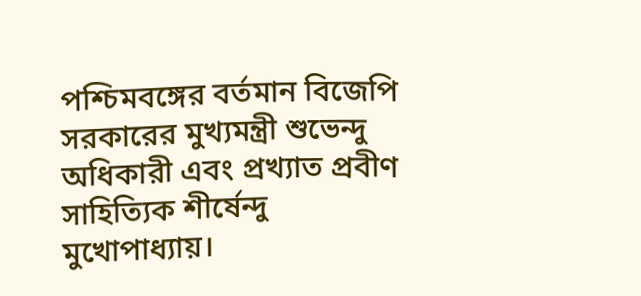পশ্চিমবঙ্গের বর্তমান বিজেপি সরকারের মুখ্যমন্ত্রী শুভেন্দু অধিকারী এবং প্রখ্যাত প্রবীণ সাহিত্যিক শীর্ষেন্দু মুখোপাধ্যায়।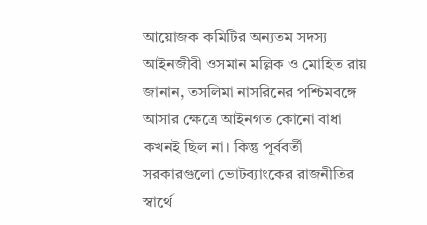আয়োজক কমিটির অন্যতম সদস্য আইনজীবী ওসমান মল্লিক ও মোহিত রায় জানান, তসলিমা নাসরিনের পশ্চিমবঙ্গে আসার ক্ষেত্রে আইনগত কোনো বাধা কখনই ছিল না। কিন্তু পূর্ববর্তী সরকারগুলো ভোটব্যাংকের রাজনীতির স্বার্থে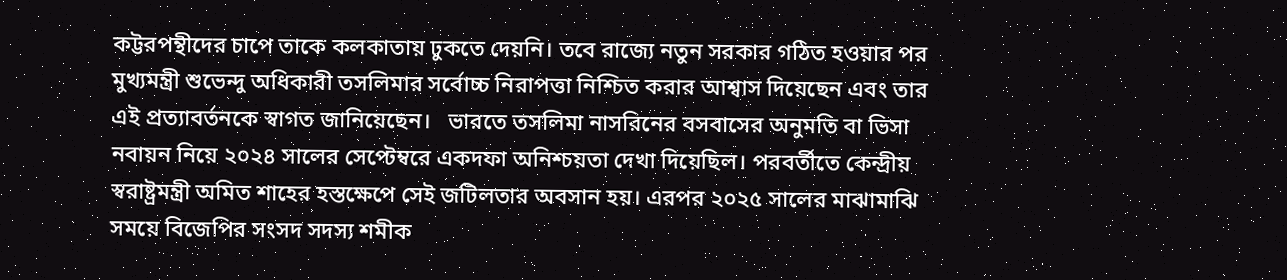কট্টরপন্থীদের চাপে তাকে কলকাতায় ঢুকতে দেয়নি। তবে রাজ্যে নতুন সরকার গঠিত হওয়ার পর মুখ্যমন্ত্রী শুভেন্দু অধিকারী তসলিমার সর্বোচ্চ নিরাপত্তা নিশ্চিত করার আশ্বাস দিয়েছেন এবং তার এই প্রত্যাবর্তনকে স্বাগত জানিয়েছেন।   ভারতে তসলিমা নাসরিনের বসবাসের অনুমতি বা ভিসা নবায়ন নিয়ে ২০২৪ সালের সেপ্টেম্বরে একদফা অনিশ্চয়তা দেখা দিয়েছিল। পরবর্তীতে কেন্দ্রীয় স্বরাষ্ট্রমন্ত্রী অমিত শাহের হস্তক্ষেপে সেই জটিলতার অবসান হয়। এরপর ২০২৫ সালের মাঝামাঝি সময়ে বিজেপির সংসদ সদস্য শমীক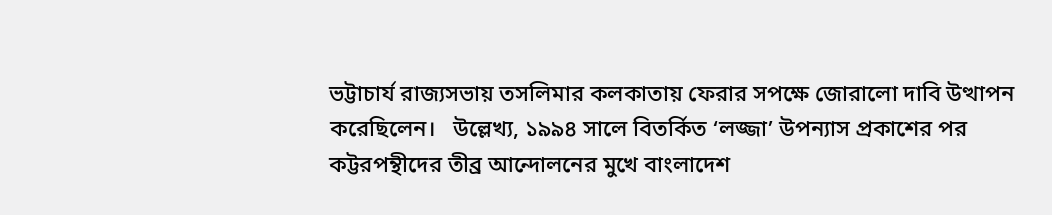ভট্টাচার্য রাজ্যসভায় তসলিমার কলকাতায় ফেরার সপক্ষে জোরালো দাবি উত্থাপন করেছিলেন।   উল্লেখ্য, ১৯৯৪ সালে বিতর্কিত ‘লজ্জা’ উপন্যাস প্রকাশের পর কট্টরপন্থীদের তীব্র আন্দোলনের মুখে বাংলাদেশ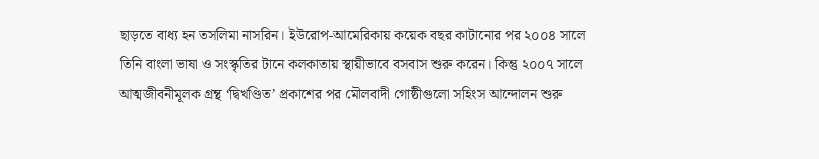ছাড়তে বাধ্য হন তসলিমা নাসরিন। ইউরোপ-আমেরিকায় কয়েক বছর কাটানোর পর ২০০৪ সালে তিনি বাংলা ভাষা ও সংস্কৃতির টানে কলকাতায় স্থায়ীভাবে বসবাস শুরু করেন। কিন্তু ২০০৭ সালে আত্মজীবনীমূলক গ্রন্থ ‘দ্বিখণ্ডিত’ প্রকাশের পর মৌলবাদী গোষ্ঠীগুলো সহিংস আন্দোলন শুরু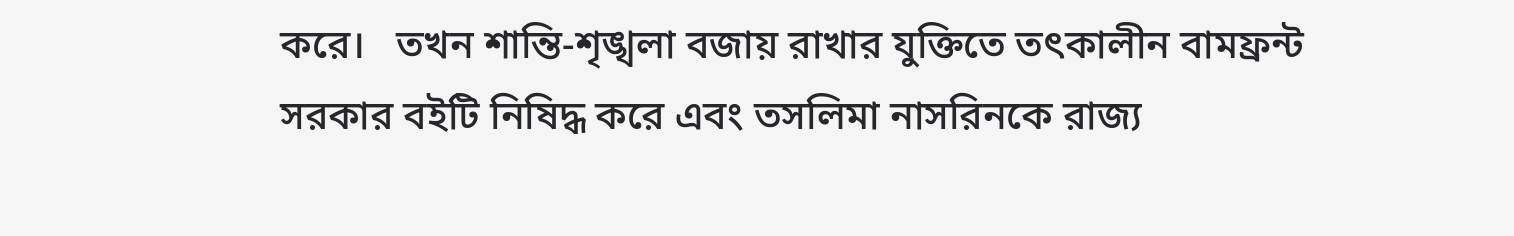করে।   তখন শান্তি-শৃঙ্খলা বজায় রাখার যুক্তিতে তৎকালীন বামফ্রন্ট সরকার বইটি নিষিদ্ধ করে এবং তসলিমা নাসরিনকে রাজ্য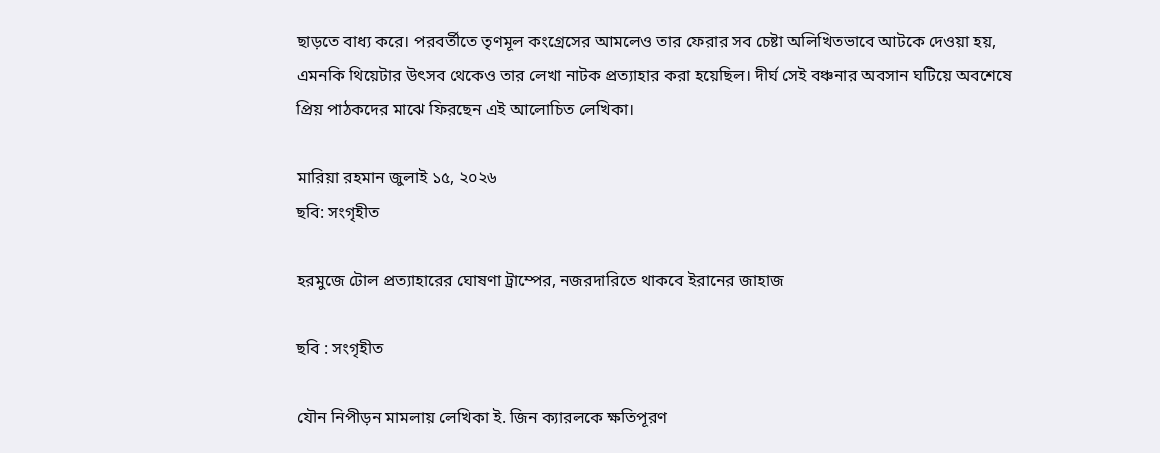ছাড়তে বাধ্য করে। পরবর্তীতে তৃণমূল কংগ্রেসের আমলেও তার ফেরার সব চেষ্টা অলিখিতভাবে আটকে দেওয়া হয়, এমনকি থিয়েটার উৎসব থেকেও তার লেখা নাটক প্রত্যাহার করা হয়েছিল। দীর্ঘ সেই বঞ্চনার অবসান ঘটিয়ে অবশেষে প্রিয় পাঠকদের মাঝে ফিরছেন এই আলোচিত লেখিকা।

মারিয়া রহমান জুলাই ১৫, ২০২৬
ছবি: সংগৃহীত

হরমুজে টোল প্রত্যাহারের ঘোষণা ট্রাম্পের, নজরদারিতে থাকবে ইরানের জাহাজ

ছবি : সংগৃহীত

যৌন নিপীড়ন মামলায় লেখিকা ই. জিন ক্যারলকে ক্ষতিপূরণ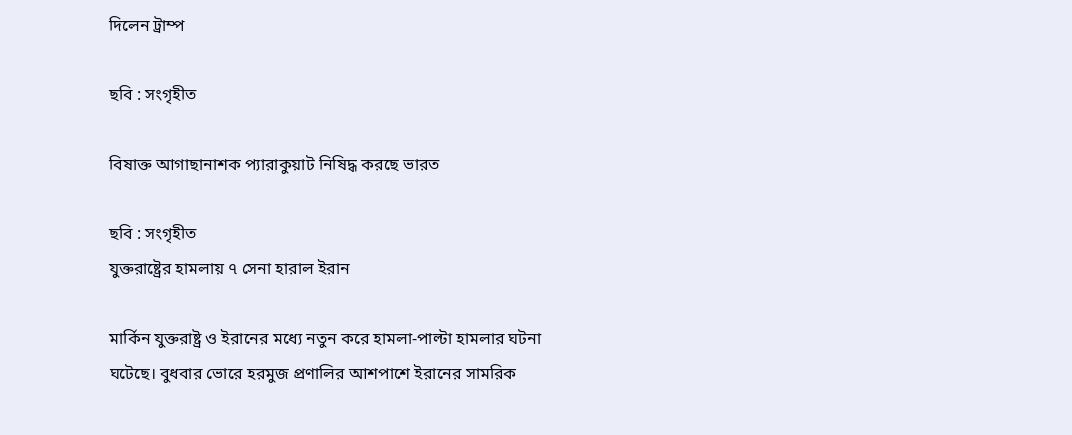দিলেন ট্রাম্প

ছবি : সংগৃহীত

বিষাক্ত আগাছানাশক প্যারাকুয়াট নিষিদ্ধ করছে ভারত

ছবি : সংগৃহীত
যুক্তরাষ্ট্রের হামলায় ৭ সেনা হারাল ইরান

মার্কিন যুক্তরাষ্ট্র ও ইরানের মধ্যে নতুন করে হামলা-পাল্টা হামলার ঘটনা ঘটেছে। বুধবার ভোরে হরমুজ প্রণালির আশপাশে ইরানের সামরিক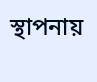স্থাপনায়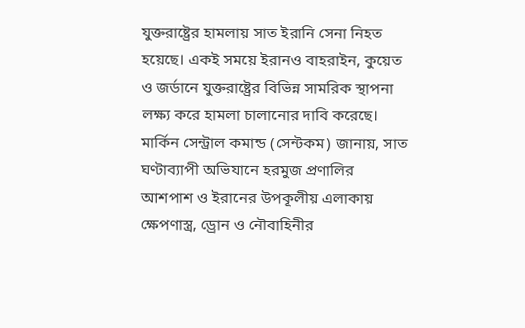যুক্তরাষ্ট্রের হামলায় সাত ইরানি সেনা নিহত হয়েছে। একই সময়ে ইরানও বাহরাইন, কুয়েত ও জর্ডানে যুক্তরাষ্ট্রের বিভিন্ন সামরিক স্থাপনা লক্ষ্য করে হামলা চালানোর দাবি করেছে।   মার্কিন সেন্ট্রাল কমান্ড (সেন্টকম) জানায়, সাত ঘণ্টাব্যাপী অভিযানে হরমুজ প্রণালির আশপাশ ও ইরানের উপকূলীয় এলাকায় ক্ষেপণাস্ত্র, ড্রোন ও নৌবাহিনীর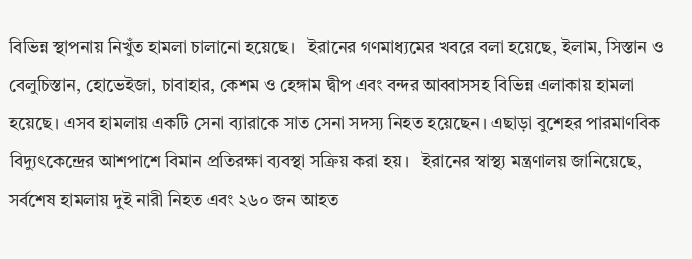বিভিন্ন স্থাপনায় নিখুঁত হামলা চালানো হয়েছে।   ইরানের গণমাধ্যমের খবরে বলা হয়েছে, ইলাম, সিস্তান ও বেলুচিস্তান, হোভেইজা, চাবাহার, কেশম ও হেঙ্গাম দ্বীপ এবং বন্দর আব্বাসসহ বিভিন্ন এলাকায় হামলা হয়েছে। এসব হামলায় একটি সেনা ব্যারাকে সাত সেনা সদস্য নিহত হয়েছেন। এছাড়া বুশেহর পারমাণবিক বিদ্যুৎকেন্দ্রের আশপাশে বিমান প্রতিরক্ষা ব্যবস্থা সক্রিয় করা হয়।   ইরানের স্বাস্থ্য মন্ত্রণালয় জানিয়েছে, সর্বশেষ হামলায় দুই নারী নিহত এবং ২৬০ জন আহত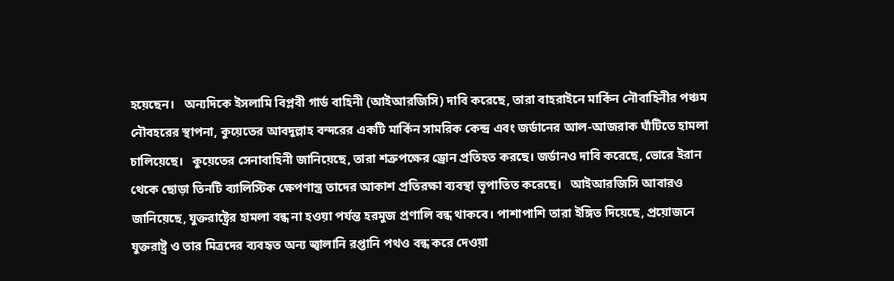হয়েছেন।   অন্যদিকে ইসলামি বিপ্লবী গার্ড বাহিনী (আইআরজিসি) দাবি করেছে, তারা বাহরাইনে মার্কিন নৌবাহিনীর পঞ্চম নৌবহরের স্থাপনা, কুয়েতের আবদুল্লাহ বন্দরের একটি মার্কিন সামরিক কেন্দ্র এবং জর্ডানের আল-আজরাক ঘাঁটিতে হামলা চালিয়েছে।   কুয়েতের সেনাবাহিনী জানিয়েছে, তারা শত্রুপক্ষের ড্রোন প্রতিহত করছে। জর্ডানও দাবি করেছে, ভোরে ইরান থেকে ছোড়া তিনটি ব্যালিস্টিক ক্ষেপণাস্ত্র তাদের আকাশ প্রতিরক্ষা ব্যবস্থা ভূপাতিত করেছে।   আইআরজিসি আবারও জানিয়েছে, যুক্তরাষ্ট্রের হামলা বন্ধ না হওয়া পর্যন্ত হরমুজ প্রণালি বন্ধ থাকবে। পাশাপাশি তারা ইঙ্গিত দিয়েছে, প্রয়োজনে যুক্তরাষ্ট্র ও তার মিত্রদের ব্যবহৃত অন্য জ্বালানি রপ্তানি পথও বন্ধ করে দেওয়া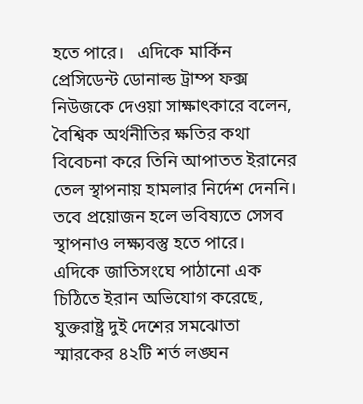হতে পারে।   এদিকে মার্কিন প্রেসিডেন্ট ডোনাল্ড ট্রাম্প ফক্স নিউজকে দেওয়া সাক্ষাৎকারে বলেন, বৈশ্বিক অর্থনীতির ক্ষতির কথা বিবেচনা করে তিনি আপাতত ইরানের তেল স্থাপনায় হামলার নির্দেশ দেননি। তবে প্রয়োজন হলে ভবিষ্যতে সেসব স্থাপনাও লক্ষ্যবস্তু হতে পারে।   এদিকে জাতিসংঘে পাঠানো এক চিঠিতে ইরান অভিযোগ করেছে, যুক্তরাষ্ট্র দুই দেশের সমঝোতা স্মারকের ৪২টি শর্ত লঙ্ঘন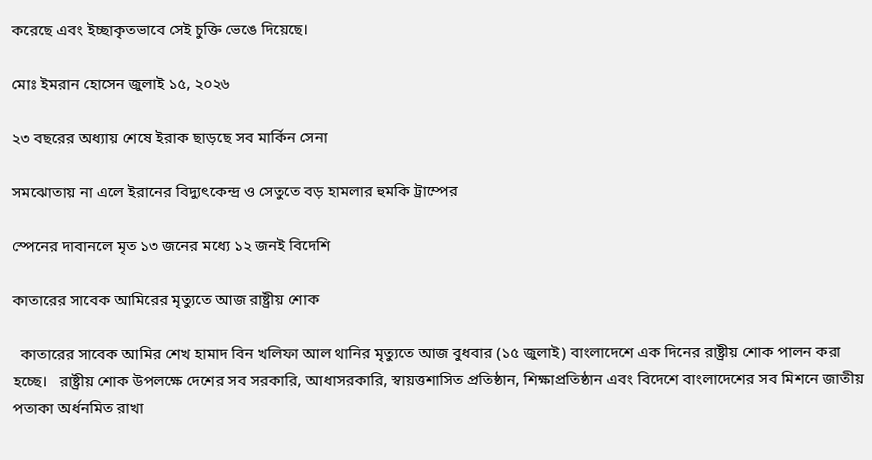করেছে এবং ইচ্ছাকৃতভাবে সেই চুক্তি ভেঙে দিয়েছে।

মোঃ ইমরান হোসেন জুলাই ১৫, ২০২৬

২৩ বছরের অধ্যায় শেষে ইরাক ছাড়ছে সব মার্কিন সেনা

সমঝোতায় না এলে ইরানের বিদ্যুৎকেন্দ্র ও সেতুতে বড় হামলার হুমকি ট্রাম্পের

স্পেনের দাবানলে মৃত ১৩ জনের মধ্যে ১২ জনই বিদেশি

কাতারের সাবেক আমিরের মৃত্যুতে আজ রাষ্ট্রীয় শোক

  কাতারের সাবেক আমির শেখ হামাদ বিন খলিফা আল থানির মৃত্যুতে আজ বুধবার (১৫ জুলাই) বাংলাদেশে এক দিনের রাষ্ট্রীয় শোক পালন করা হচ্ছে।   রাষ্ট্রীয় শোক উপলক্ষে দেশের সব সরকারি, আধাসরকারি, স্বায়ত্তশাসিত প্রতিষ্ঠান, শিক্ষাপ্রতিষ্ঠান এবং বিদেশে বাংলাদেশের সব মিশনে জাতীয় পতাকা অর্ধনমিত রাখা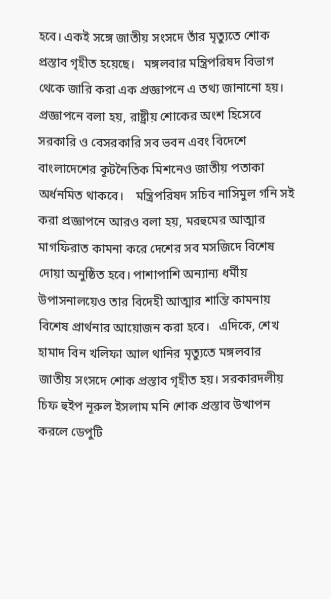হবে। একই সঙ্গে জাতীয় সংসদে তাঁর মৃত্যুতে শোক প্রস্তাব গৃহীত হয়েছে।   মঙ্গলবার মন্ত্রিপরিষদ বিভাগ থেকে জারি করা এক প্রজ্ঞাপনে এ তথ্য জানানো হয়। প্রজ্ঞাপনে বলা হয়, রাষ্ট্রীয় শোকের অংশ হিসেবে সরকারি ও বেসরকারি সব ভবন এবং বিদেশে বাংলাদেশের কূটনৈতিক মিশনেও জাতীয় পতাকা অর্ধনমিত থাকবে।    মন্ত্রিপরিষদ সচিব নাসিমুল গনি সই করা প্রজ্ঞাপনে আরও বলা হয়, মরহুমের আত্মার মাগফিরাত কামনা করে দেশের সব মসজিদে বিশেষ দোয়া অনুষ্ঠিত হবে। পাশাপাশি অন্যান্য ধর্মীয় উপাসনালয়েও তার বিদেহী আত্মার শান্তি কামনায় বিশেষ প্রার্থনার আয়োজন করা হবে।   এদিকে, শেখ হামাদ বিন খলিফা আল থানির মৃত্যুতে মঙ্গলবার জাতীয় সংসদে শোক প্রস্তাব গৃহীত হয়। সরকারদলীয় চিফ হুইপ নূরুল ইসলাম মনি শোক প্রস্তাব উত্থাপন করলে ডেপুটি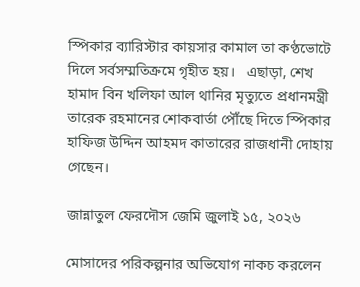স্পিকার ব্যারিস্টার কায়সার কামাল তা কণ্ঠভোটে দিলে সর্বসম্মতিক্রমে গৃহীত হয়।   এছাড়া, শেখ হামাদ বিন খলিফা আল থানির মৃত্যুতে প্রধানমন্ত্রী তারেক রহমানের শোকবার্তা পৌঁছে দিতে স্পিকার হাফিজ উদ্দিন আহমদ কাতারের রাজধানী দোহায় গেছেন।

জান্নাতুল ফেরদৌস জেমি জুলাই ১৫, ২০২৬

মোসাদের পরিকল্পনার অভিযোগ নাকচ করলেন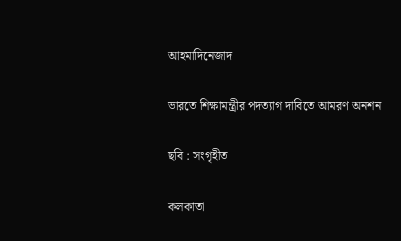আহমাদিনেজাদ

ভারতে শিক্ষামন্ত্রীর পদত্যাগ দাবিতে আমরণ অনশন

ছবি : সংগৃহীত

কলকাতা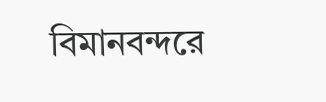বিমানবন্দরে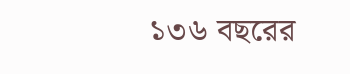১৩৬ বছরের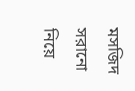মসজিদ সরানো নিয়ে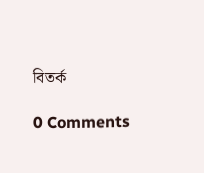বিতর্ক

0 Comments